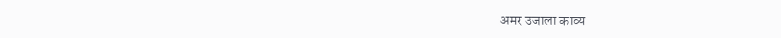अमर उजाला काव्य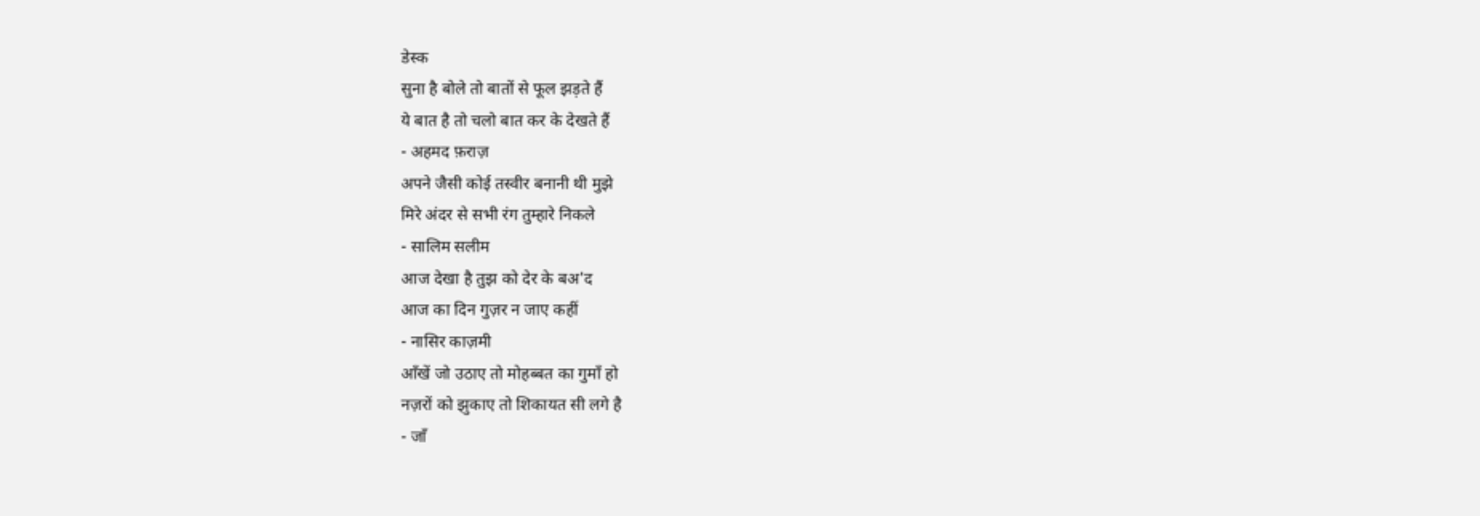डेस्क
सुना है बोले तो बातों से फूल झड़ते हैं
ये बात है तो चलो बात कर के देखते हैं
- अहमद फ़राज़
अपने जैसी कोई तस्वीर बनानी थी मुझे
मिरे अंदर से सभी रंग तुम्हारे निकले
- सालिम सलीम
आज देखा है तुझ को देर के बअ'द
आज का दिन गुज़र न जाए कहीं
- नासिर काज़मी
आँखें जो उठाए तो मोहब्बत का गुमाँ हो
नज़रों को झुकाए तो शिकायत सी लगे है
- जाँ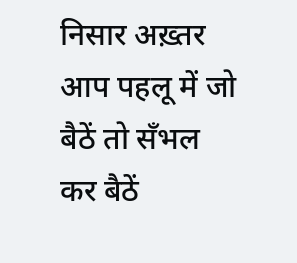निसार अख़्तर
आप पहलू में जो बैठें तो सँभल कर बैठें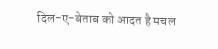दिल-ए-बेताब को आदत है मचल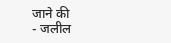जाने की
- जलील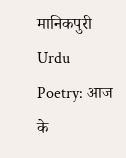मानिकपुरी
Urdu Poetry: आज के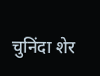चुनिंदा शेर